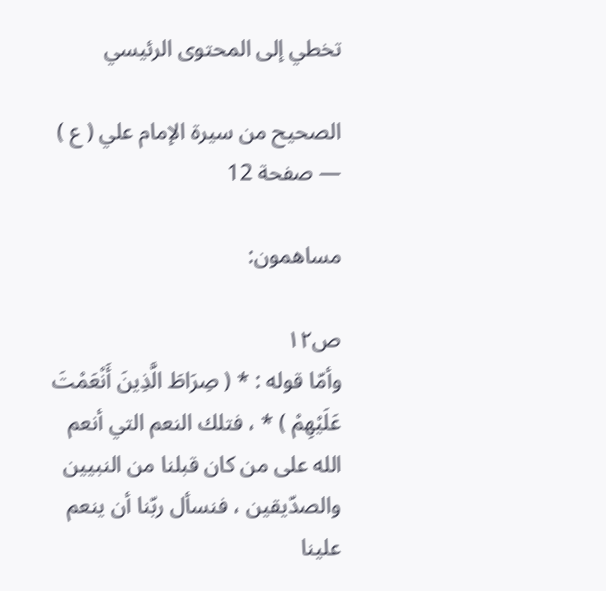تخطي إلى المحتوى الرئيسي

الصحيح من سيرة الإمام علي ( ع ) — صفحة 12

مساهمون:

ص١٢
وأمّا قوله : * ( صِرَاطَ الَّذِينَ أَنْعَمْتَ عَلَيْهِمْ ) * ، فتلك النعم التي أنعم الله على من كان قبلنا من النبيين والصدّيقين ، فنسأل ربّنا أن ينعم علينا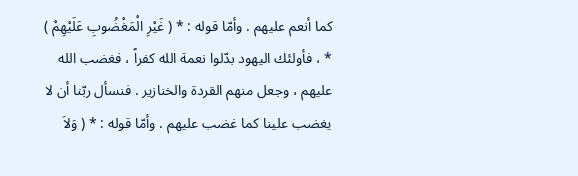كما أنعم عليهم . وأمّا قوله : * ( غَيْرِ الْمَغْضُوبِ عَلَيْهِمْ ) * ، فأولئك اليهود بدّلوا نعمة الله كفراً ، فغضب الله عليهم ، وجعل منهم القردة والخنازير . فنسأل ربّنا أن لا يغضب علينا كما غضب عليهم . وأمّا قوله : * ( وَلاَ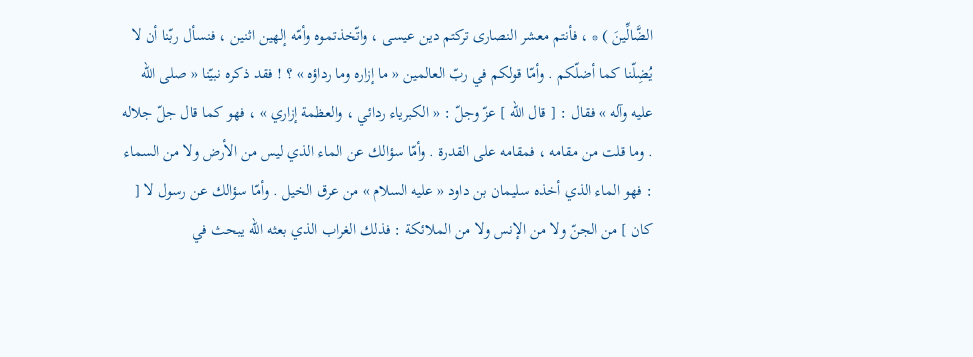الضَّالِّينَ ) * ، فأنتم معشر النصارى تركتم دين عيسى ، واتّخذتموه وأمّه إلهين اثنين ، فنسأل ربّنا أن لا يُضِلّنا كما أضلّكم . وأمّا قولكم في ربّ العالمين « ما إزاره وما رداؤه » ؟ ! فقد ذكره نبيّنا « صلى الله عليه وآله » فقال : [ قال الله ] عزّ وجلّ : « الكبرياء ردائي ، والعظمة إزاري » ، فهو كما قال جلّ جلاله . وما قلت من مقامه ، فمقامه على القدرة . وأمّا سؤالك عن الماء الذي ليس من الأرض ولا من السماء : فهو الماء الذي أخذه سليمان بن داود « عليه السلام » من عرق الخيل . وأمّا سؤالك عن رسول لا [ كان ] من الجنّ ولا من الإنس ولا من الملائكة : فذلك الغراب الذي بعثه الله يبحث في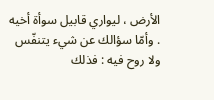الأرض ، ليواري قابيل سوأة أخيه . وأمّا سؤالك عن شيء يتنفّس ولا روح فيه : فذلك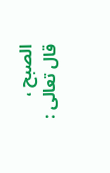الصبح ، قال تعالى :